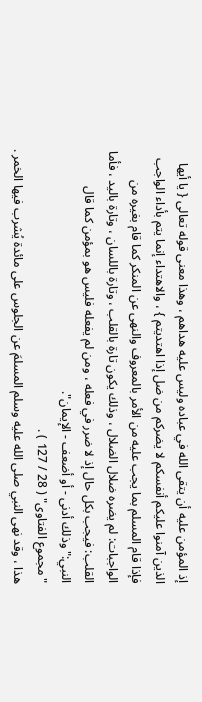إذ المؤمن عليه أن يتقى الله في عباده وليس عليه هداهم ، وهذا معنى قوله تعالى { يا أيها الذين آمنوا عليكم أنفسكم لا يضركم من ضل إذا اهتديتم } ، والاهتداء إنما يتم بأداء الواجب فإذا قام المسلم بما يجب عليه من الأمر بالمعروف والنهى عن المنكر كما قام بغيره من الواجبات: لم يضره ضلال الضلال ، وذلك يكون تارة بالقلب ، وتارة باللسان ، وتارة باليد ، فأما القلب: فيجب بكل حال إذ لا ضرر في فعله ، ومن لم يفعله فليس هو بمؤمن كما قال النبي:"وذلك أدنى - أو أضعف - الإيمان".
"مجموع الفتاوى" ( 28 / 127 ) .
هذا ، وقد نهى النبي صلى الله عليه وسلم المسلمَ عن الجلوس على مائدة يُشرب فيها الخمر .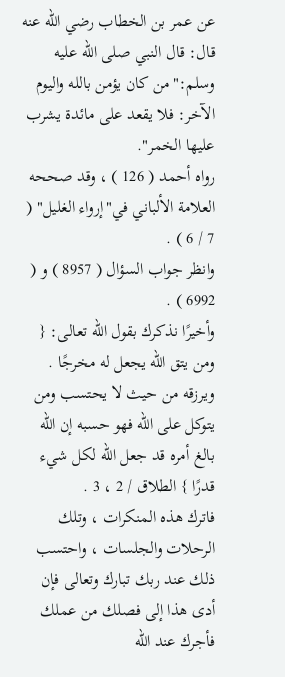عن عمر بن الخطاب رضي الله عنه قال: قال النبي صلى الله عليه وسلم:"من كان يؤمن بالله واليوم الآخر: فلا يقعد على مائدة يشرب عليها الخمر".
رواه أحمد ( 126 ) ، وقد صححه العلامة الألباني في"إرواء الغليل" ( 7 / 6 ) .
وانظر جواب السؤال ( 8957 ) و ( 6992 ) .
وأخيرًا نذكرك بقول الله تعالى: { ومن يتق الله يجعل له مخرجًا . ويرزقه من حيث لا يحتسب ومن يتوكل على الله فهو حسبه إن الله بالغ أمره قد جعل الله لكل شيء قدرًا } الطلاق / 2 ، 3 .
فاترك هذه المنكرات ، وتلك الرحلات والجلسات ، واحتسب ذلك عند ربك تبارك وتعالى فإن أدى هذا إلى فصلك من عملك فأجرك عند الله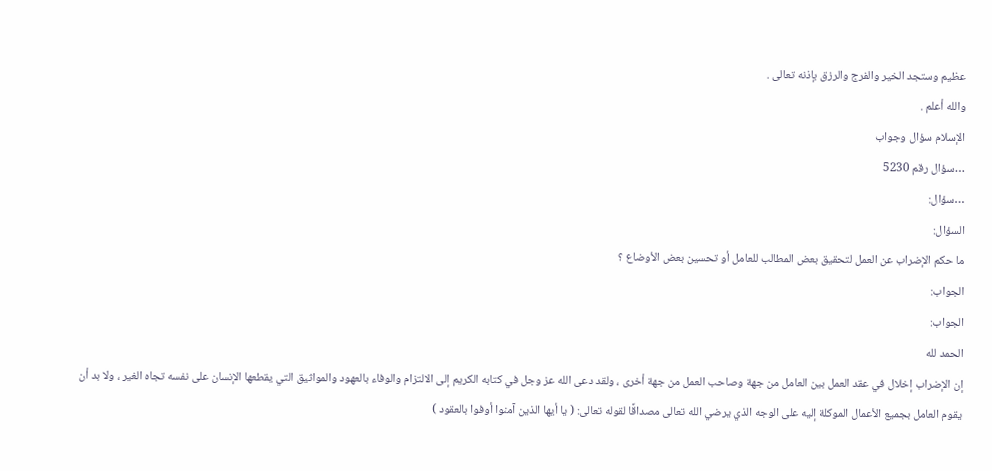عظيم وستجد الخير والفرج والرزق بإذنه تعالى .
والله أعلم .
الإسلام سؤال وجواب
…سؤال رقم 5230
…سؤال:
السؤال:
ما حكم الإضراب عن العمل لتحقيق بعض المطالب للعامل أو تحسين بعض الأوضاع ؟
الجواب:
الجواب:
الحمد لله
إن الإضراب إخلال في عقد العمل بين العامل من جهة وصاحب العمل من جهة أخرى ، ولقد دعى الله عز وجل في كتابه الكريم إلى الالتزام والوفاء بالعهود والمواثيق التي يقطعها الإنسان على نفسه تجاه الغير ، ولا بد أن يقوم العامل بجميع الأعمال الموكلة إليه على الوجه الذي يرضي الله تعالى مصداقًا لقوله تعالى: ( يا أيها الذين آمنوا أوفوا بالعقود )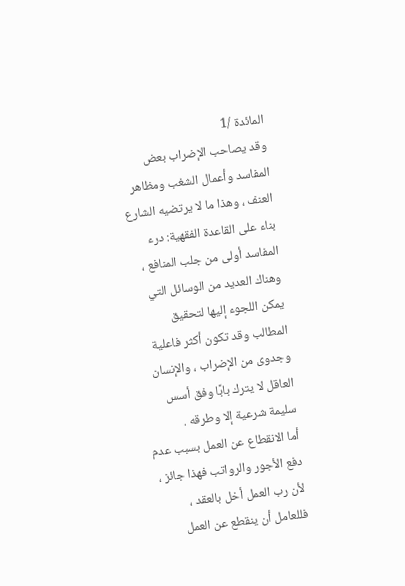المائدة /1
وقد يصاحب الإضراب بعض المفاسد وأعمال الشغب ومظاهر العنف ، وهذا ما لا يرتضيه الشارع بناء على القاعدة الفقهية: درء المفاسد أولى من جلب المنافع ، وهناك العديد من الوسائل التي يمكن اللجوء إليها لتحقيق المطالب وقد تكون أكثر فاعلية وجدوى من الإضراب ، والإنسان العاقل لا يترك بابًا وفق أسس سليمة شرعية إلا وطرقه .
أما الانقطاع عن العمل بسبب عدم دفع الأجور والرواتب فهذا جائز ، لأن رب العمل أخل بالعقد ، فللعامل أن ينقطع عن العمل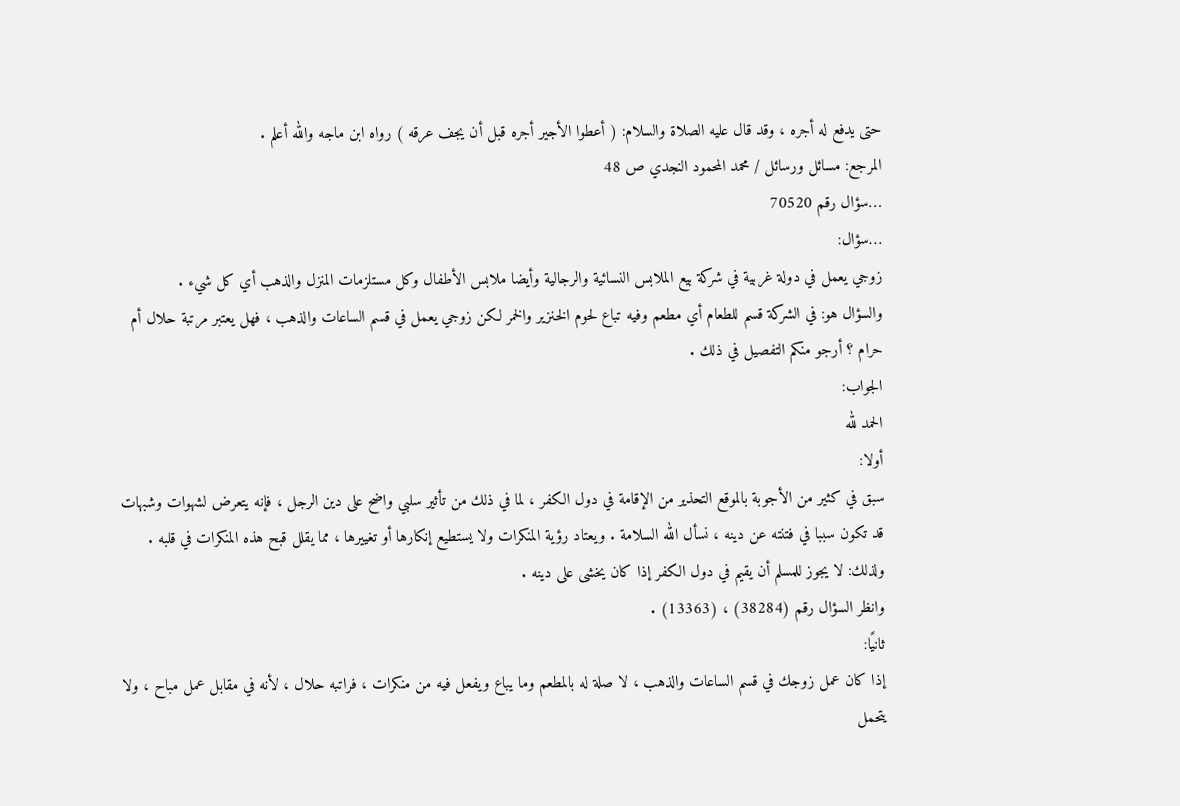حتى يدفع له أجره ، وقد قال عليه الصلاة والسلام: ( أعطوا الأجير أجره قبل أن يجف عرقه ) رواه ابن ماجه والله أعلم .
المرجع: مسائل ورسائل / محمد المحمود النجدي ص 48
…سؤال رقم 70520
…سؤال:
زوجي يعمل في دولة غربية في شركة بيع الملابس النسائية والرجالية وأيضا ملابس الأطفال وكل مستلزمات المنزل والذهب أي كل شيء .
والسؤال هو: في الشركة قسم للطعام أي مطعم وفيه تباع لحوم الخنزير والخمر لكن زوجي يعمل في قسم الساعات والذهب ، فهل يعتبر مرتبة حلال أم حرام ؟ أرجو منكم التفصيل في ذلك .
الجواب:
الحمد لله
أولا:
سبق في كثير من الأجوبة بالموقع التحذير من الإقامة في دول الكفر ، لما في ذلك من تأثير سلبي واضح على دين الرجل ، فإنه يتعرض لشهوات وشبهات قد تكون سببا في فتنته عن دينه ، نسأل الله السلامة . ويعتاد رؤية المنكرات ولا يستطيع إنكارها أو تغييرها ، مما يقلل قبح هذه المنكرات في قلبه .
ولذلك: لا يجوز للمسلم أن يقيم في دول الكفر إذا كان يخشى على دينه .
وانظر السؤال رقم (38284) ، (13363) .
ثانيًا:
إذا كان عمل زوجك في قسم الساعات والذهب ، لا صلة له بالمطعم وما يباع ويفعل فيه من منكرات ، فراتبه حلال ، لأنه في مقابل عمل مباح ، ولا يتحمل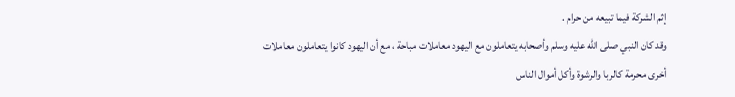إثم الشركة فيما تبيعه من حرام .
وقد كان النبي صلى الله عليه وسلم وأصحابه يتعاملون مع اليهود معاملات مباحة ، مع أن اليهود كانوا يتعاملون معاملات أخرى محرمة كالربا والرشوة وأكل أموال الناس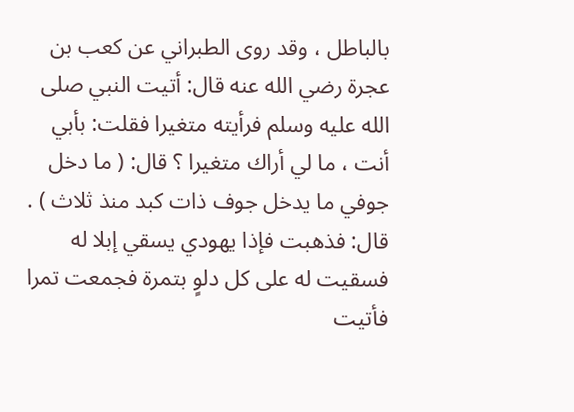بالباطل ، وقد روى الطبراني عن كعب بن عجرة رضي الله عنه قال: أتيت النبي صلى الله عليه وسلم فرأيته متغيرا فقلت: بأبي أنت ، ما لي أراك متغيرا ؟ قال: ( ما دخل جوفي ما يدخل جوف ذات كبد منذ ثلاث ) .
قال: فذهبت فإذا يهودي يسقي إبلا له فسقيت له على كل دلوٍ بتمرة فجمعت تمرا فأتيت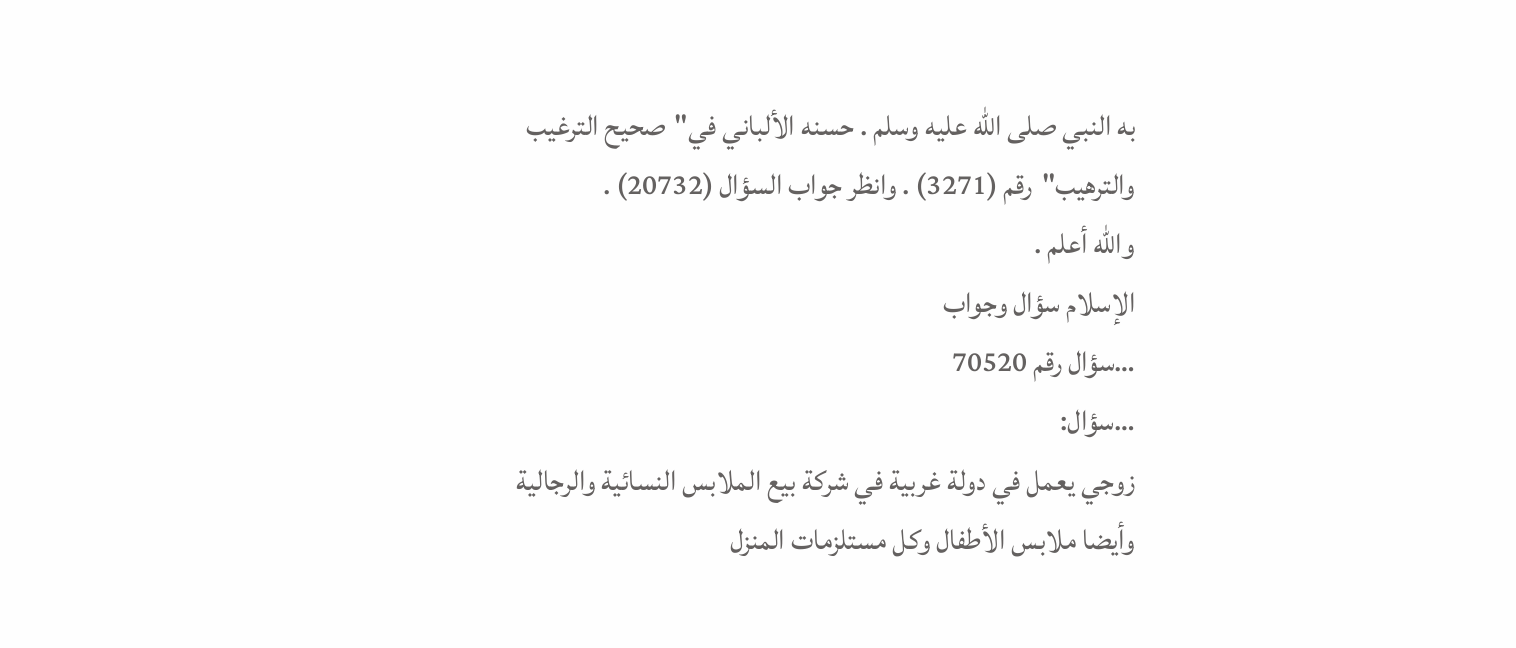به النبي صلى الله عليه وسلم . حسنه الألباني في"صحيح الترغيب والترهيب"رقم (3271) . وانظر جواب السؤال (20732) .
والله أعلم .
الإسلام سؤال وجواب
…سؤال رقم 70520
…سؤال:
زوجي يعمل في دولة غربية في شركة بيع الملابس النسائية والرجالية وأيضا ملابس الأطفال وكل مستلزمات المنزل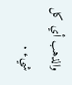والذهب أي كل شيء .